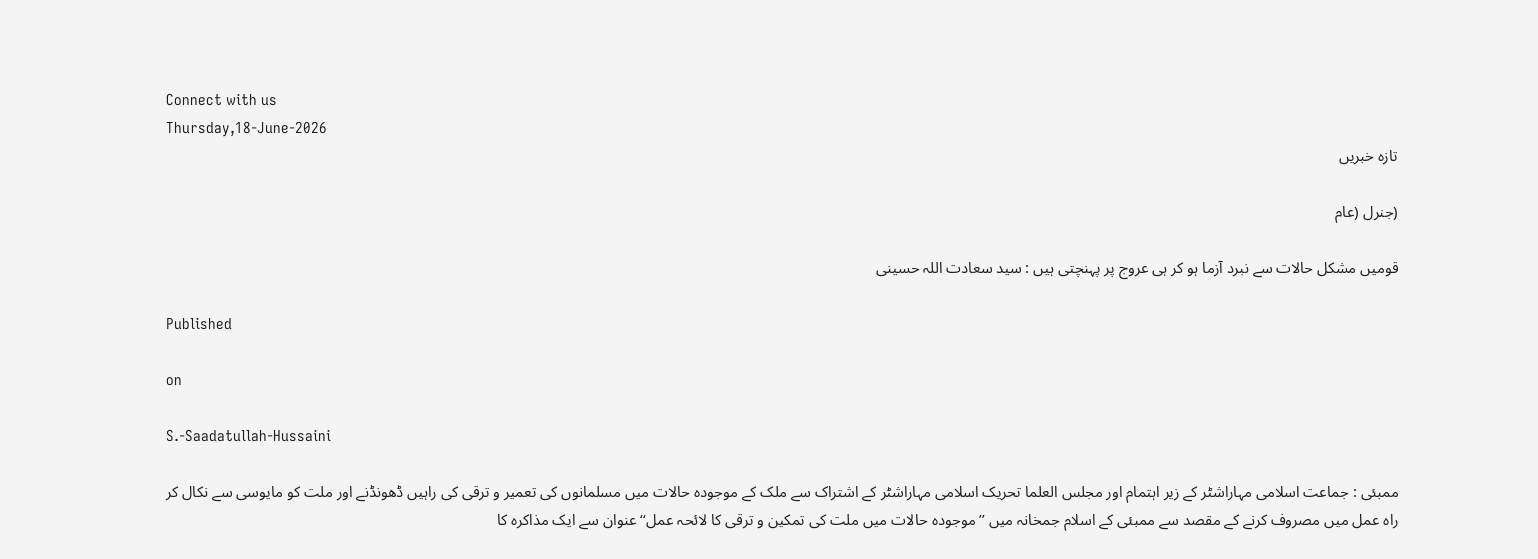Connect with us
Thursday,18-June-2026
تازہ خبریں

(جنرل (عام

قومیں مشکل حالات سے نبرد آزما ہو کر ہی عروج پر پہنچتی ہیں : سید سعادت اللہ حسینی

Published

on

S.-Saadatullah-Hussaini

ممبئی : جماعت اسلامی مہاراشٹر کے زیر اہتمام اور مجلس العلما تحریک اسلامی مہاراشٹر کے اشتراک سے ملک کے موجودہ حالات میں مسلمانوں کی تعمیر و ترقی کی راہیں ڈھونڈنے اور ملت کو مایوسی سے نکال کر راہ عمل میں مصروف کرنے کے مقصد سے ممبئی کے اسلام جمخانہ میں ’’موجودہ حالات میں ملت کی تمکین و ترقی کا لائحہ عمل‘‘ عنوان سے ایک مذاکرہ کا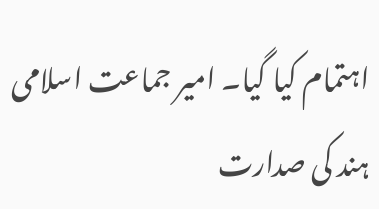اہتمام کیا گیا۔ امیر جماعت اسلامی ہند کی صدارت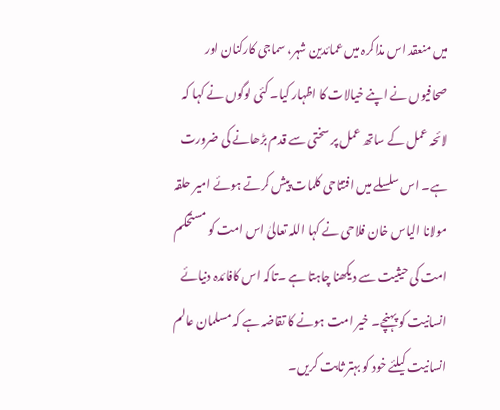میں منعقد اس مذاکرہ میں عمائدین شہر، سماجی کارکنان اور صحافیوں نے اپنے خیالات کا اظہار کیا۔ کئی لوگوں نے کہا کہ لائحہ عمل کے ساتھ عمل پر سختی سے قدم بڑھانے کی ضرورت ہے۔ اس سلسلے میں افتتاحی کلمات پیش کرتے ہوئے امیر حلقہ مولانا الیاس خان فلاحی نے کہا اللہ تعالیٰ اس امت کو مستحکم امت کی حیثیت سے دیکھنا چاہتا ہے ۔تاکہ اس کافائدہ دنیائے انسانیت کو پہنچے۔ خیر امت ہونے کا تقاضہ ہے کہ مسلمان عالم انسانیت کیلئے خود کو بہتر ثابت کریں۔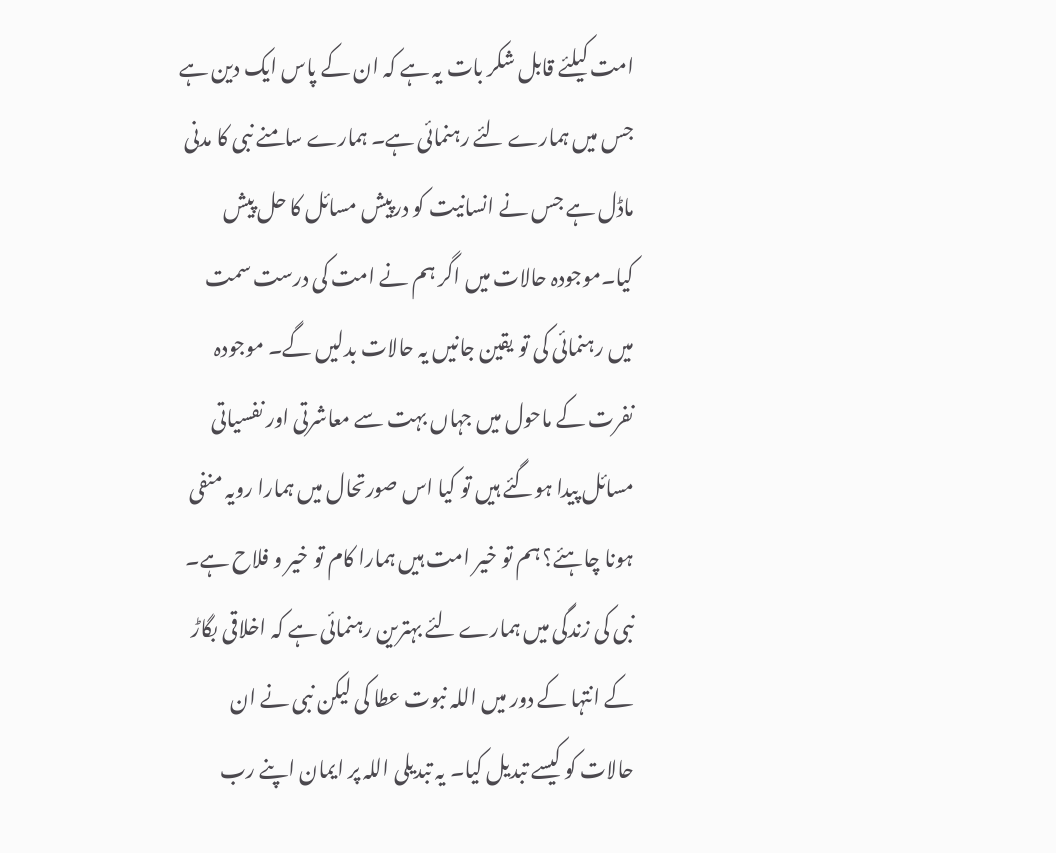امت کیلئے قابل شکر بات یہ ہے کہ ان کے پاس ایک دین ہے جس میں ہمارے لئے رہنمائی ہے۔ ہمارے سامنے نبی کا مدنی ماڈل ہے جس نے انسانیت کو درپیش مسائل کا حل پیش کیا۔موجودہ حالات میں اگر ہم نے امت کی درست سمت میں رہنمائی کی تو یقین جانیں یہ حالات بدلیں گے۔ موجودہ نفرت کے ماحول میں جہاں بہت سے معاشرتی اور نفسیاتی مسائل پیدا ہوگئے ہیں تو کیا اس صورتحال میں ہمارا رویہ منفی ہونا چاہئے؟ ہم تو خیر امت ہیں ہمارا کام تو خیر و فلاح ہے۔ نبی کی زندگی میں ہمارے لئے بہترین رہنمائی ہے کہ اخلاقی بگاڑ کے انتہا کے دور میں اللہ نبوت عطا کی لیکن نبی نے ان حالات کو کیسے تبدیل کیا۔ یہ تبدیلی اللہ پر ایمان اپنے رب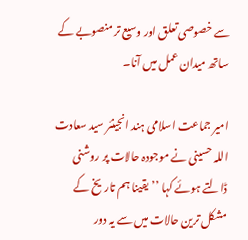سے خصوصی تعلق اور وسیع تر منصوبے کے ساتھ میدان عمل میں آنا۔

امیر جماعت اسلامی ہند انجینئر سید سعادت اللہ حسینی نے موجودہ حالات پر روشنی ڈالتے ہوئے کہا ’’یقینا ہم تاریخ کے مشکل ترین حالات میں سے یہ دور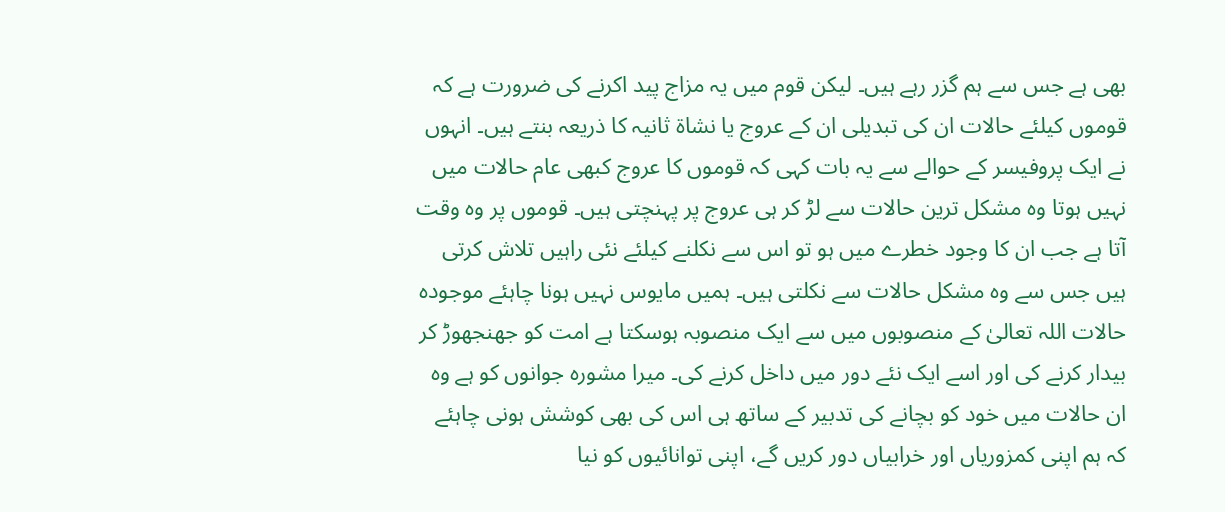بھی ہے جس سے ہم گزر رہے ہیں۔ لیکن قوم میں یہ مزاج پید اکرنے کی ضرورت ہے کہ قوموں کیلئے حالات ان کی تبدیلی ان کے عروج یا نشاۃ ثانیہ کا ذریعہ بنتے ہیں۔ انہوں نے ایک پروفیسر کے حوالے سے یہ بات کہی کہ قوموں کا عروج کبھی عام حالات میں نہیں ہوتا وہ مشکل ترین حالات سے لڑ کر ہی عروج پر پہنچتی ہیں۔ قوموں پر وہ وقت آتا ہے جب ان کا وجود خطرے میں ہو تو اس سے نکلنے کیلئے نئی راہیں تلاش کرتی ہیں جس سے وہ مشکل حالات سے نکلتی ہیں۔ ہمیں مایوس نہیں ہونا چاہئے موجودہ حالات اللہ تعالیٰ کے منصوبوں میں سے ایک منصوبہ ہوسکتا ہے امت کو جھنجھوڑ کر بیدار کرنے کی اور اسے ایک نئے دور میں داخل کرنے کی۔ میرا مشورہ جوانوں کو ہے وہ ان حالات میں خود کو بچانے کی تدبیر کے ساتھ ہی اس کی بھی کوشش ہونی چاہئے کہ ہم اپنی کمزوریاں اور خرابیاں دور کریں گے، اپنی توانائیوں کو نیا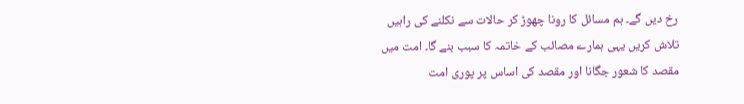رخ دیں گے۔ ہم مسائل کا رونا چھوڑ کر حالات سے نکلنے کی راہیں تلاش کریں یہی ہمارے مصائب کے خاتمہ کا سبب بنے گا۔ امت میں مقصد کا شعور جگانا اور مقصد کی اساس پر پوری امت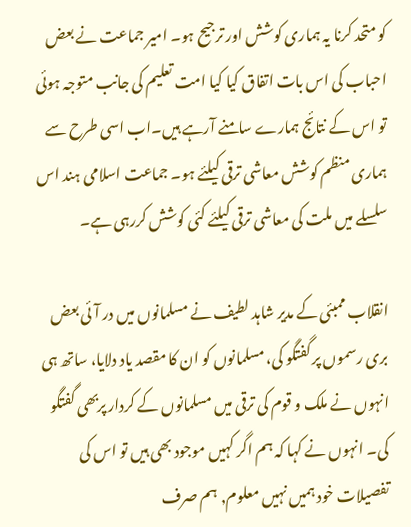کو متحد کرنا یہ ہماری کوشش اور ترجیح ہو۔ امیر جماعت نے بعض احباب کی اس بات اتفاق کیا کیا امت تعلیم کی جانب متوجہ ہوئی تو اس کے نتائج ہمارے سامنے آرہے ہیں۔اب اسی طرح سے ہماری منظم کوشش معاشی ترقی کیلئے ہو۔ جماعت اسلامی ہند اس سلسلے میں ملت کی معاشی ترقی کیلئے کئی کوشش کررہی ہے۔

انقلاب ممبئی کے مدیر شاہد لطیف نے مسلمانوں میں در آئی بعض بری رسموں پر گفتگو کی، مسلمانوں کو ان کا مقصد یاد دلایا، ساتھ ہی انہوں نے ملک و قوم کی ترقی میں مسلمانوں کے کردار پربھی گفتگو کی۔ انہوں نے کہا کہ ہم اگر کہیں موجود بھی ہیں تو اس کی تفصیلات خود ہمیں نہیں معلوم, ہم صرف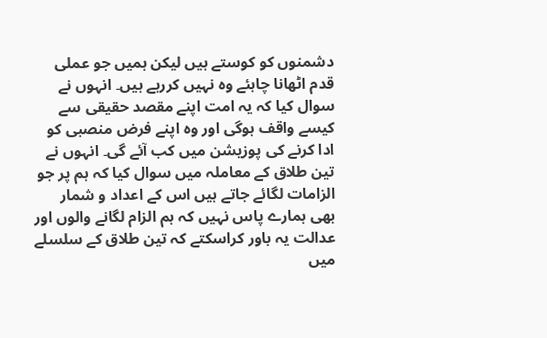دشمنوں کو کوستے ہیں لیکن ہمیں جو عملی قدم اٹھانا چاہئے وہ نہیں کررہے ہیں۔ انہوں نے سوال کیا کہ یہ امت اپنے مقصد حقیقی سے کیسے واقف ہوگی اور وہ اپنے فرض منصبی کو ادا کرنے کی پوزیشن میں کب آئے گی۔ انہوں نے تین طلاق کے معاملہ میں سوال کیا کہ ہم پر جو الزامات لگائے جاتے ہیں اس کے اعداد و شمار بھی ہمارے پاس نہیں کہ ہم الزام لگانے والوں اور عدالت یہ باور کراسکتے کہ تین طلاق کے سلسلے میں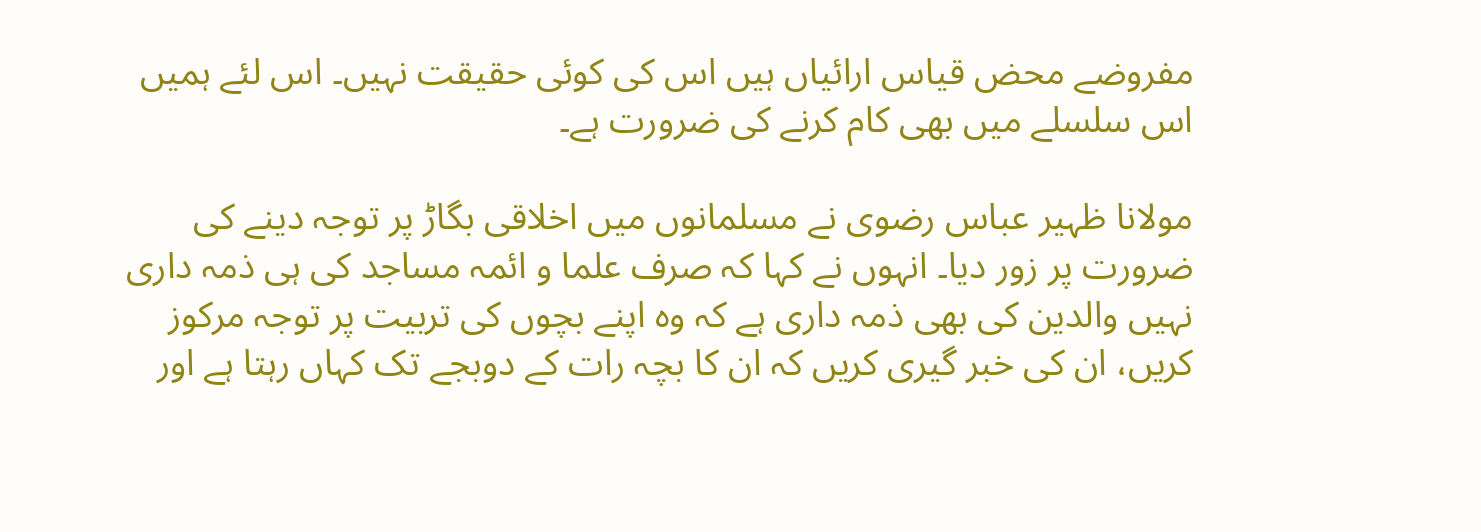مفروضے محض قیاس ارائیاں ہیں اس کی کوئی حقیقت نہیں۔ اس لئے ہمیں اس سلسلے میں بھی کام کرنے کی ضرورت ہے۔

مولانا ظہیر عباس رضوی نے مسلمانوں میں اخلاقی بگاڑ پر توجہ دینے کی ضرورت پر زور دیا۔ انہوں نے کہا کہ صرف علما و ائمہ مساجد کی ہی ذمہ داری نہیں والدین کی بھی ذمہ داری ہے کہ وہ اپنے بچوں کی تربیت پر توجہ مرکوز کریں، ان کی خبر گیری کریں کہ ان کا بچہ رات کے دوبجے تک کہاں رہتا ہے اور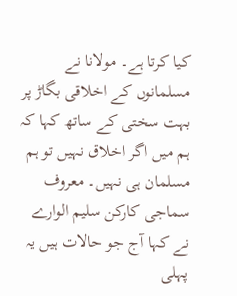کیا کرتا ہے۔ مولانا نے مسلمانوں کے اخلاقی بگاڑ پر بہت سختی کے ساتھ کہا کہ ہم میں اگر اخلاق نہیں تو ہم مسلمان ہی نہیں۔ معروف سماجی کارکن سلیم الوارے نے کہا آج جو حالات ہیں یہ پہلی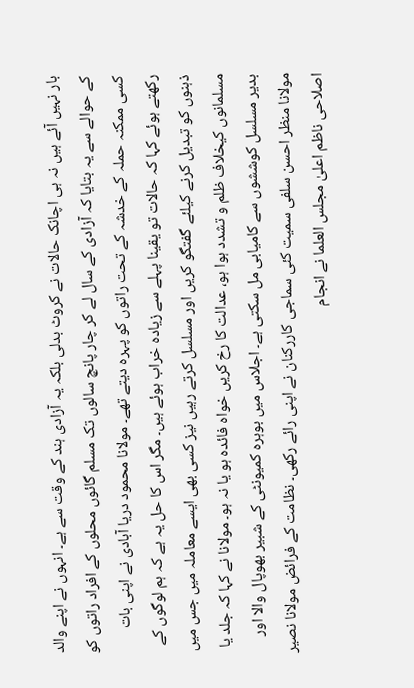بار نہیں آئے ہیں نہ ہی اچانک حالات نے کروٹ بدلی بلکہ یہ آزادی ہند کے وقت سے ہے۔ انہوں نے اپنے والد کے حوالے سے یہ بتایا کہ آزادی کے سال لے کر چار پانچ سالوں تک مسلم گائوں محلوں کے افراد راتوں کو کسی ممکنہ حملہ کے خدشہ کے تحت راتوں کو پہرہ دیتے تھے۔ مولانا محمود دریا آبادی نے اپنی بات رکھتے ہوئے کہا کہ حالات تو یقینا پہلے سے زیادہ خراب ہوئے ہیں۔ مگر اس کا حل یہ ہے کہ ہم لوگوں کے ذہنوں کو تبدیل کرنے کیلئے گفتگو کریں اور مسلسل کرتے رہیں نیز کسی بھی ایسے معاملہ میں جس میں مسلمانوں کیخلاف ظلم و تشدد ہوا ہو، عدالت کا رخ کریں خواہ فائدہ ہو یا نہ ہو۔ مولانا نے کہا کہ جلد یا بدیر مسلسل کوششوں سے کامیابی مل سکتی ہے۔ اجلاس میں بوہرہ کمیونٹی کے شبیر بھوپال والا اور مولانا منظر احسن سلفی سمیت کئی سماجی کاررکنان نے اپنی رائے رکھی۔ نظامت کے فرائض مولانا نصیر اصلاحی ناظم اعلیٰ مجلس العلما نے انجام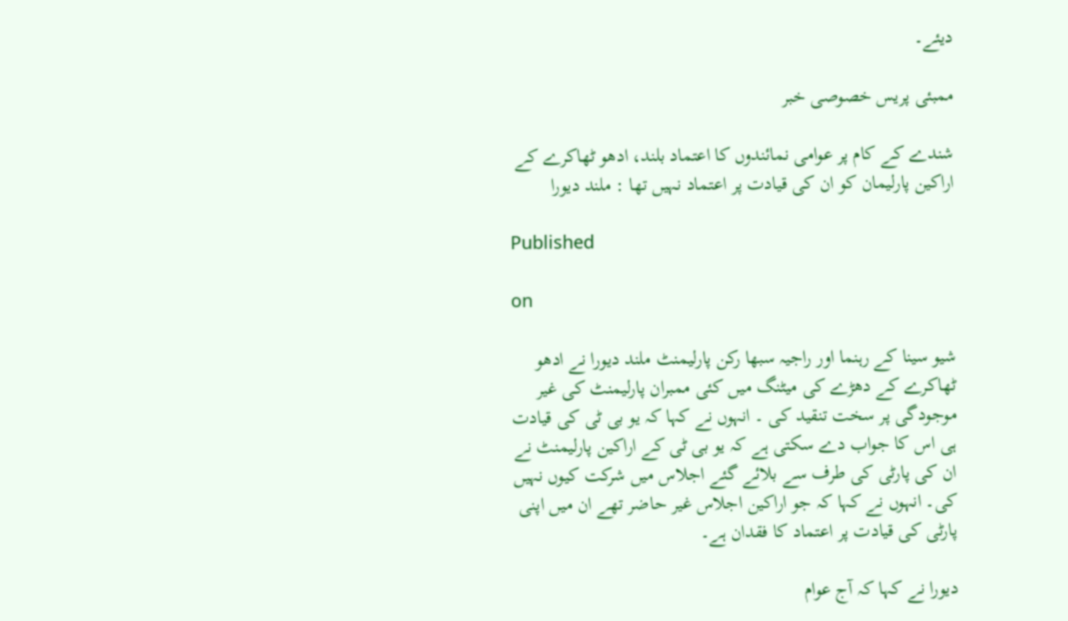دیئے۔

ممبئی پریس خصوصی خبر

شندے کے کام پر عوامی نمائندوں کا اعتماد بلند، ادھو ٹھاکرے کے اراکین پارلیمان کو ان کی قیادت پر اعتماد نہیں تھا : ملند دیورا

Published

on

شیو سینا کے رہنما اور راجیہ سبھا رکن پارلیمنٹ ملند دیورا نے ادھو ٹھاکرے کے دھڑے کی میٹنگ میں کئی ممبران پارلیمنٹ کی غیر موجودگی پر سخت تنقید کی ۔ انہوں نے کہا کہ یو بی ٹی کی قیادت ہی اس کا جواب دے سکتی ہے کہ یو بی ٹی کے اراکین پارلیمنٹ نے ان کی پارٹی کی طرف سے بلائے گئے اجلاس میں شرکت کیوں نہیں کی۔ انہوں نے کہا کہ جو اراکین اجلاس غیر حاضر تھے ان میں اپنی پارٹی کی قیادت پر اعتماد کا فقدان ہے۔

دیورا نے کہا کہ آج عوام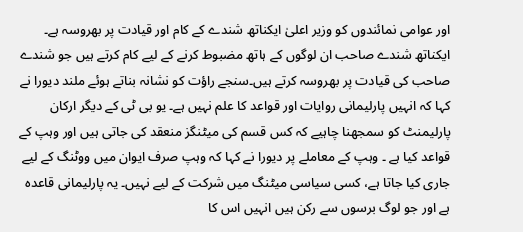اور عوامی نمائندوں کو وزیر اعلیٰ ایکناتھ شندے کے کام اور قیادت پر بھروسہ ہے۔ ایکناتھ شندے صاحب ان لوگوں کے ہاتھ مضبوط کرنے کے لیے کام کرتے ہیں جو شندے صاحب کی قیادت پر بھروسہ کرتے ہیں۔سنجے راؤت کو نشانہ بناتے ہوئے ملند دیورا نے کہا کہ انہیں پارلیمانی روایات اور قواعد کا علم نہیں ہے۔ یو بی ٹی کے دیگر ارکان پارلیمنٹ کو سمجھنا چاہیے کہ کس قسم کی میٹنگز منعقد کی جاتی ہیں اور وہپ کے قواعد کیا ہے ۔ وہپ کے معاملے پر دیورا نے کہا کہ وہپ صرف ایوان میں ووٹنگ کے لیے جاری کیا جاتا ہے، کسی سیاسی میٹنگ میں شرکت کے لیے نہیں۔ یہ پارلیمانی قاعدہ ہے اور جو لوگ برسوں سے رکن ہیں انہیں اس کا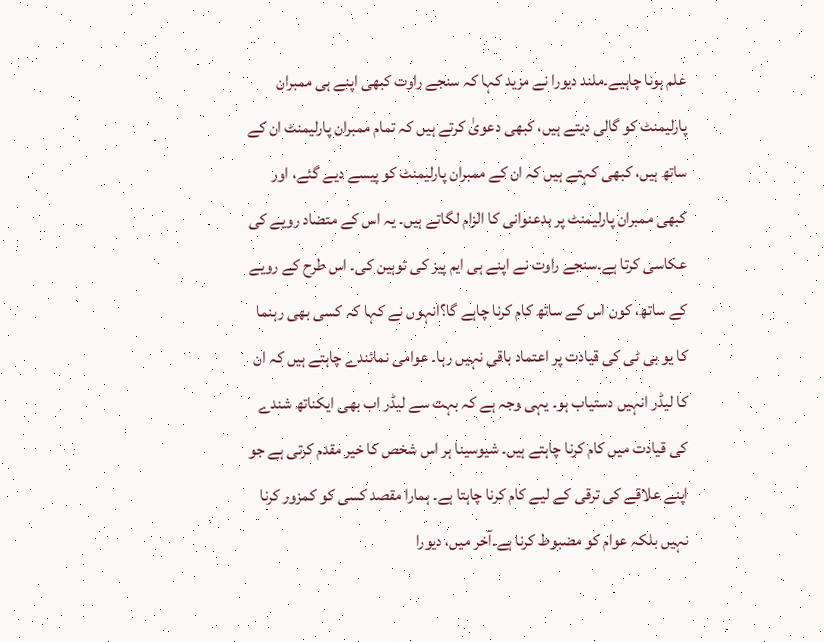علم ہونا چاہیے۔ملند دیورا نے مزید کہا کہ سنجے راوت کبھی اپنے ہی ممبران پارلیمنٹ کو گالی دیتے ہیں، کبھی دعویٰ کرتے ہیں کہ تمام ممبران پارلیمنٹ ان کے ساتھ ہیں، کبھی کہتے ہیں کہ ان کے ممبران پارلیمنٹ کو پیسے دیے گئے، اور کبھی ممبران پارلیمنٹ پر بدعنوانی کا الزام لگاتے ہیں۔ یہ اس کے متضاد رویے کی عکاسی کرتا ہے۔سنجے راوت نے اپنے ہی ایم پیز کی توہین کی۔ اس طرح کے رویے کے ساتھ، کون اس کے ساتھ کام کرنا چاہے گا؟انہوں نے کہا کہ کسی بھی رہنما کا یو بی ٹی کی قیادت پر اعتماد باقی نہیں رہا۔ عوامی نمائندے چاہتے ہیں کہ ان کا لیڈر انہیں دستیاب ہو۔ یہی وجہ ہے کہ بہت سے لیڈر اب بھی ایکناتھ شندے کی قیادت میں کام کرنا چاہتے ہیں۔ شیوسینا ہر اس شخص کا خیر مقدم کرتی ہے جو اپنے علاقے کی ترقی کے لیے کام کرنا چاہتا ہے۔ ہمارا مقصد کسی کو کمزور کرنا نہیں بلکہ عوام کو مضبوط کرنا ہے۔آخر میں، دیورا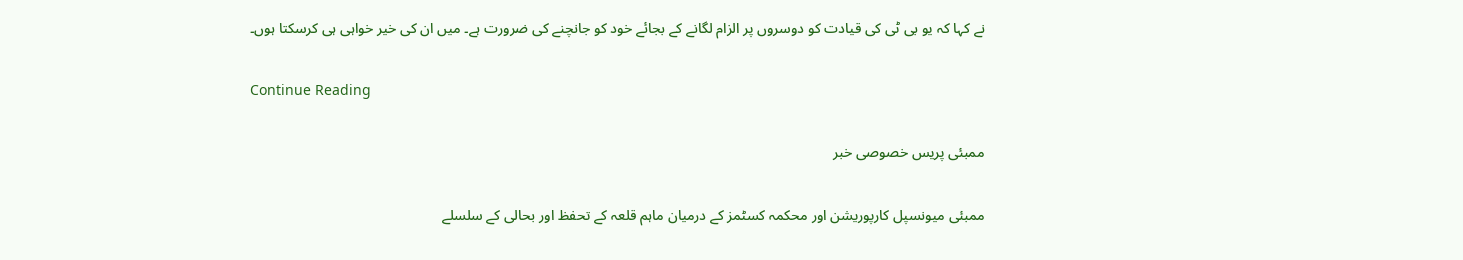نے کہا کہ یو بی ٹی کی قیادت کو دوسروں پر الزام لگانے کے بجائے خود کو جانچنے کی ضرورت ہے۔ میں ان کی خیر خواہی ہی کرسکتا ہوں۔

Continue Reading

ممبئی پریس خصوصی خبر

ممبئی میونسپل کارپوریشن اور محکمہ کسٹمز کے درمیان ماہم قلعہ کے تحفظ اور بحالی کے سلسلے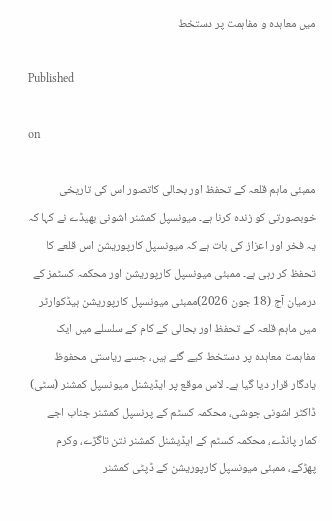میں معاہدہ و مفاہمت پر دستخط

Published

on

ممبئی ماہم قلعہ کے تحفظ اور بحالی کاتصور اس کی تاریخی خوبصورتی کو زندہ کرنا ہے۔ میونسپل کمشنر اشونی بھیڈے نے کہا کہ یہ فخر اور اعزاز کی بات ہے کہ میونسپل کارپوریشن اس قلعے کا تحفظ کر رہی ہے۔ ممبئی میونسپل کارپوریشن اور محکمہ کسٹمز کے درمیان آج (18 جون 2026)ممبئی میونسپل کارپوریشن ہیڈکوارٹر میں ماہم قلعہ کے تحفظ اور بحالی کے کام کے سلسلے میں ایک مفاہمت معاہدہ پر دستخط کیے گئے ہیں، جسے ریاستی محفوظ یادگار قرار دیا گیا ہے۔ لاس موقع پر ایڈیشنل میونسپل کمشنر (سٹی) ڈاکٹر اشونی جوشی، محکمہ کسٹم کے پرنسپل کمشنر جناب اجے کمار پانڈے، محکمہ کسٹم کے ایڈیشنل کمشنر نتن تاگڑے، وکرم پھڑکے، ممبئی میونسپل کارپوریشن کے ڈپٹی کمشنر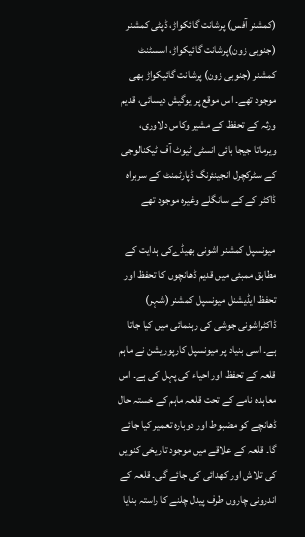(کمشنر آفس) پرشانت گائکواڑ، ڈپٹی کمشنر (جنوبی زون)پرشانت گائیکواڑ، اسسٹنٹ کمشنر (جنوبی زون) پرشانت گائیکواڑ بھی موجود تھے۔ اس موقع پر یوگیش دیسائی، قدیم ورثہ کے تحفظ کے مشیر وکاس دلاوری، ویرماتا جیجا بائی انسٹی ٹیوٹ آف ٹیکنالوجی کے سٹرکچرل انجینئرنگ ڈپارٹمنٹ کے سربراہ ڈاکٹر کے کے سانگلے وغیرہ موجود تھے

میونسپل کمشنر اشونی بھیڈےکی ہدایت کے مطابق ممبئی میں قدیم ڈھانچوں کا تحفظ اور تحفظ ایڈیشنل میونسپل کمشنر (شہر) ڈاکٹراشونی جوشی کی رہنمائی میں کیا جاتا ہے۔ اسی بنیاد پر میونسپل کارپوریشن نے ماہم قلعہ کے تحفظ اور احیاء کی پہل کی ہے۔ اس معاہدہ نامے کے تحت قلعہ ماہم کے خستہ حال ڈھانچے کو مضبوط اور دوبارہ تعمیر کیا جائے گا۔ قلعہ کے علاقے میں موجود تاریخی کنویں کی تلاش اور کھدائی کی جائے گی۔ قلعہ کے اندرونی چاروں طرف پیدل چلنے کا راستہ بنایا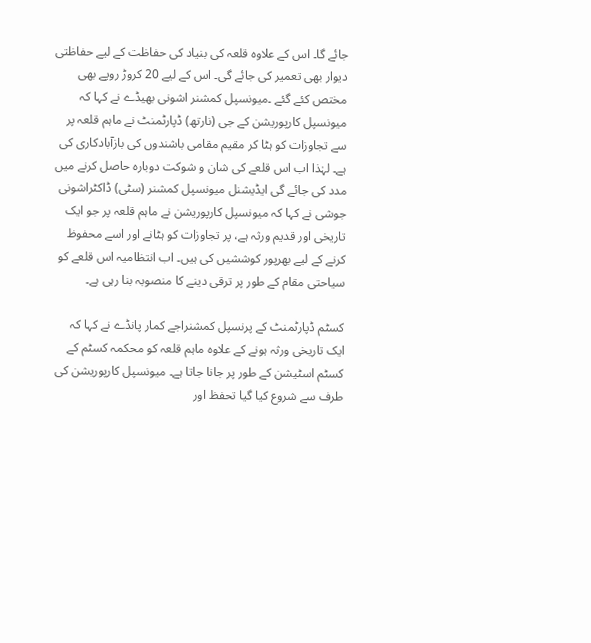جائے گا۔ اس کے علاوہ قلعہ کی بنیاد کی حفاظت کے لیے حفاظتی دیوار بھی تعمیر کی جائے گی۔ اس کے لیے 20 کروڑ روپے بھی مختص کئے گئے ۔میونسپل کمشنر اشونی بھیڈے نے کہا کہ میونسپل کارپوریشن کے جی (نارتھ) ڈپارٹمنٹ نے ماہم قلعہ پر سے تجاوزات کو ہٹا کر مقیم مقامی باشندوں کی بازآبادکاری کی ہے۔ لہٰذا اب اس قلعے کی شان و شوکت دوبارہ حاصل کرنے میں مدد کی جائے گی ایڈیشنل میونسپل کمشنر (سٹی) ڈاکٹراشونی جوشی نے کہا کہ میونسپل کارپوریشن نے ماہم قلعہ پر جو ایک تاریخی اور قدیم ورثہ ہے، پر تجاوزات کو ہٹانے اور اسے محفوظ کرنے کے لیے بھرپور کوششیں کی ہیں۔ اب انتظامیہ اس قلعے کو سیاحتی مقام کے طور پر ترقی دینے کا منصوبہ بنا رہی ہے۔

کسٹم ڈپارٹمنٹ کے پرنسپل کمشنراجے کمار پانڈے نے کہا کہ ایک تاریخی ورثہ ہونے کے علاوہ ماہم قلعہ کو محکمہ کسٹم کے کسٹم اسٹیشن کے طور پر جانا جاتا ہے۔ میونسپل کارپوریشن کی طرف سے شروع کیا گیا تحفظ اور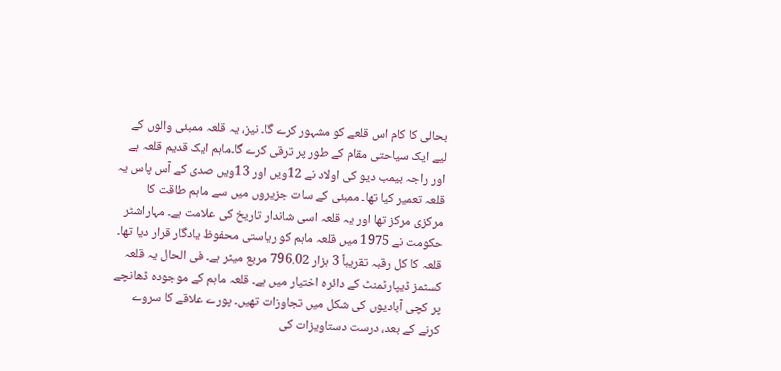بحالی کا کام اس قلعے کو مشہور کرے گا۔ نیز، یہ قلعہ ممبئی والوں کے لیے ایک سیاحتی مقام کے طور پر ترقی کرے گا۔ماہم ایک قدیم قلعہ ہے اور راجہ بیمب دیو کی اولاد نے 12ویں اور 13ویں صدی کے آس پاس یہ قلعہ تعمیر کیا تھا۔ ممبئی کے سات جزیروں میں سے ماہم طاقت کا مرکزی مرکز تھا اور یہ قلعہ اسی شاندار تاریخ کی علامت ہے۔ مہاراشٹر حکومت نے 1975 میں قلعہ ماہم کو ریاستی محفوظ یادگار قرار دیا تھا۔ قلعہ کا کل رقبہ تقریباً 3 ہزار 796.02 مربع میٹر ہے۔ فی الحال یہ قلعہ کسٹمز ڈیپارٹمنٹ کے دائرہ اختیار میں ہے۔ قلعہ ماہم کے موجودہ ڈھانچے پر کچی آبادیوں کی شکل میں تجاوزات تھیں۔ پورے علاقے کا سروے کرنے کے بعد، درست دستاویزات کی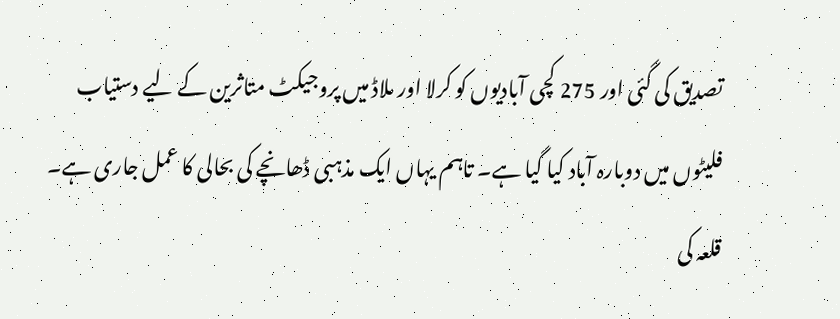تصدیق کی گئی اور 275 کچی آبادیوں کو کرلا اور ملاڈ میں پروجیکٹ متاثرین کے لیے دستیاب فلیٹوں میں دوبارہ آباد کیا گیا ہے۔ تاہم یہاں ایک مذہبی ڈھانچے کی بحالی کا عمل جاری ہے۔ قلعہ کی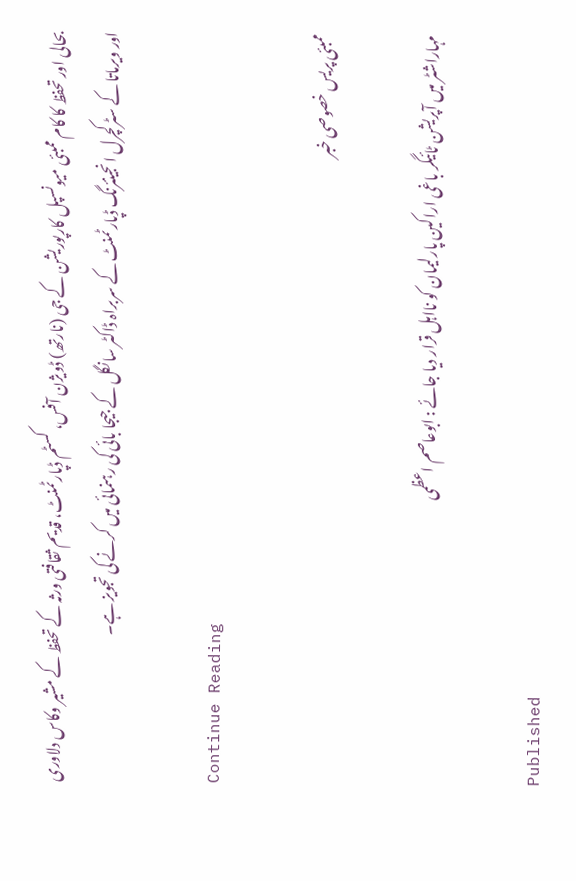بحالی اور تحفظ کا کام ممبئی میونسپل کارپوریشن کے جی (نارتھ) ڈویژن آفس، کسٹم ڈپارٹمنٹ، قدیم ثقافتی ورثہ کے تحفظ کے مشیر وکاس دلاوری اور ویرماتا کے سٹرکچرل انجینئرنگ ڈپارٹمنٹ کے سربراہ ڈاکٹر سانگل کے جیجا بائی کی رہنمائی میں کرنے کی تجویز ہے۔

Continue Reading

ممبئی پریس خصوصی خبر

مہاراشٹر میں آپریشن ٹائیگر باغی اراکین پارلیمان کو نااہل قرار دیا جائے : ابوعاصم اعظمی

Published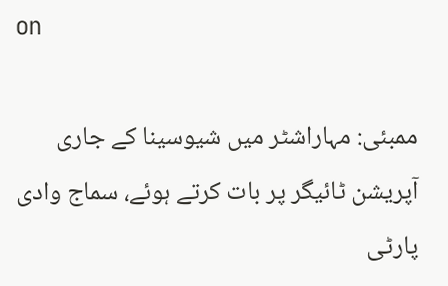on

ممبئی: مہاراشٹر میں شیوسینا کے جاری آپریشن ٹائیگر پر بات کرتے ہوئے، سماج وادی پارٹی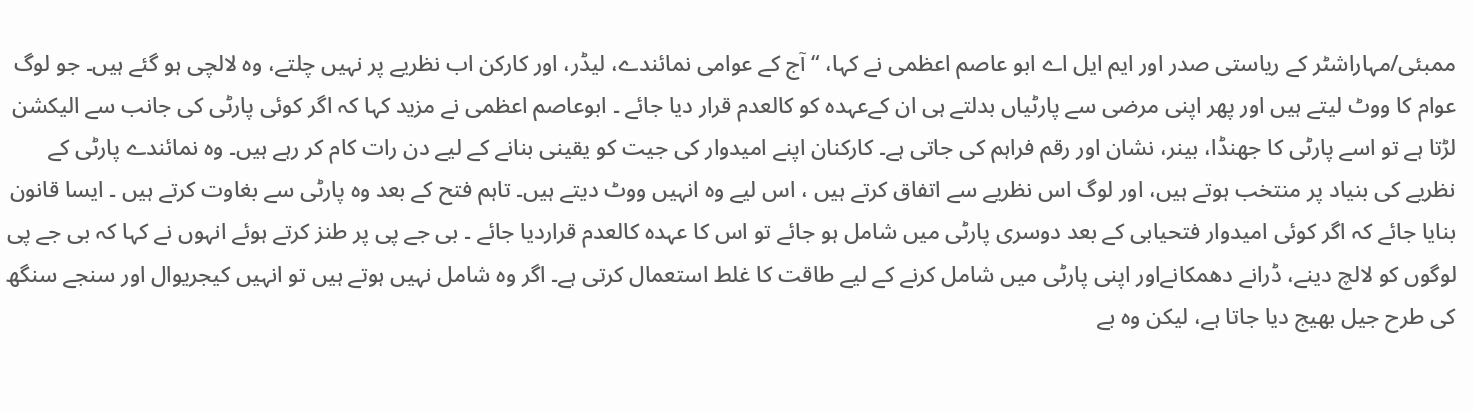ممبئی/مہاراشٹر کے ریاستی صدر اور ایم ایل اے ابو عاصم اعظمی نے کہا، “آج کے عوامی نمائندے، لیڈر، اور کارکن اب نظریے پر نہیں چلتے، وہ لالچی ہو گئے ہیں۔ جو لوگ عوام کا ووٹ لیتے ہیں اور پھر اپنی مرضی سے پارٹیاں بدلتے ہی ان کےعہدہ کو کالعدم قرار دیا جائے ۔ ابوعاصم اعظمی نے مزید کہا کہ اگر کوئی پارٹی کی جانب سے الیکشن لڑتا ہے تو اسے پارٹی کا جھنڈا، بینر، نشان اور رقم فراہم کی جاتی ہے۔ کارکنان اپنے امیدوار کی جیت کو یقینی بنانے کے لیے دن رات کام کر رہے ہیں۔ وہ نمائندے پارٹی کے نظریے کی بنیاد پر منتخب ہوتے ہیں، اور لوگ اس نظریے سے اتفاق کرتے ہیں ، اس لیے وہ انہیں ووٹ دیتے ہیں۔ تاہم فتح کے بعد وہ پارٹی سے بغاوت کرتے ہیں ۔ ایسا قانون بنایا جائے کہ اگر کوئی امیدوار فتحیابی کے بعد دوسری پارٹی میں شامل ہو جائے تو اس کا عہدہ کالعدم قراردیا جائے ۔ بی جے پی پر طنز کرتے ہوئے انہوں نے کہا کہ بی جے پی لوگوں کو لالچ دینے، ڈرانے دھمکانےاور اپنی پارٹی میں شامل کرنے کے لیے طاقت کا غلط استعمال کرتی ہے۔ اگر وہ شامل نہیں ہوتے ہیں تو انہیں کیجریوال اور سنجے سنگھ کی طرح جیل بھیج دیا جاتا ہے، لیکن وہ بے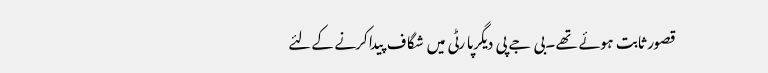قصور ثابت ہوئے تھے۔بی جے پی دیگرپارٹی میں شگاف پیداکرنے کےلئے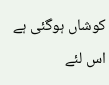کوشاں ہوگئی ہے اس لئے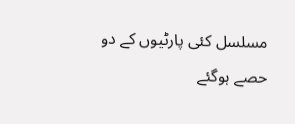مسلسل کئی پارٹیوں کے دو حصے ہوگئے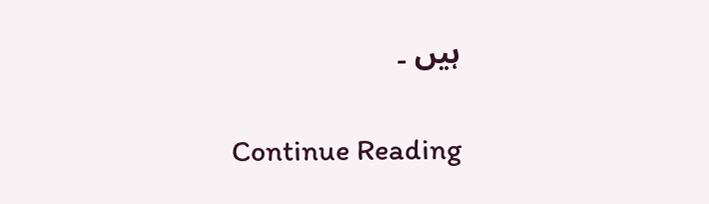ہیں ۔

Continue Reading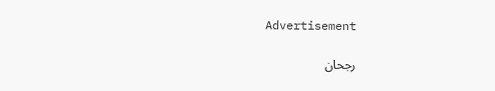Advertisement

رجحان